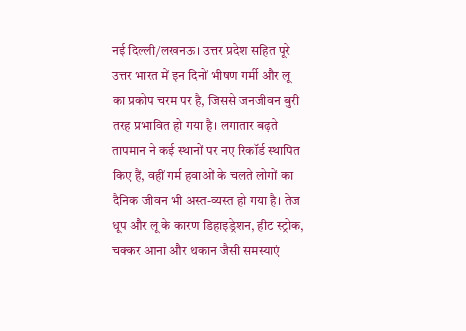नई दिल्ली/लखनऊ। उत्तर प्रदेश सहित पूरे उत्तर भारत में इन दिनों भीषण गर्मी और लू का प्रकोप चरम पर है, जिससे जनजीवन बुरी तरह प्रभावित हो गया है। लगातार बढ़ते तापमान ने कई स्थानों पर नए रिकॉर्ड स्थापित किए हैं, वहीं गर्म हवाओं के चलते लोगों का दैनिक जीवन भी अस्त-व्यस्त हो गया है। तेज धूप और लू के कारण डिहाइड्रेशन, हीट स्ट्रोक, चक्कर आना और थकान जैसी समस्याएं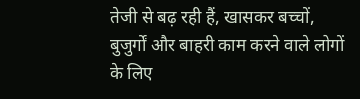तेजी से बढ़ रही हैं, खासकर बच्चों, बुजुर्गों और बाहरी काम करने वाले लोगों के लिए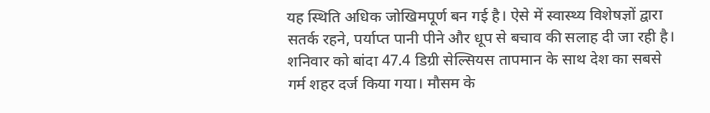यह स्थिति अधिक जोखिमपूर्ण बन गई है। ऐसे में स्वास्थ्य विशेषज्ञों द्वारा सतर्क रहने, पर्याप्त पानी पीने और धूप से बचाव की सलाह दी जा रही है।
शनिवार को बांदा 47.4 डिग्री सेल्सियस तापमान के साथ देश का सबसे गर्म शहर दर्ज किया गया। मौसम के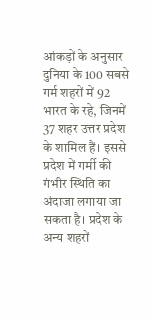आंकड़ों के अनुसार दुनिया के 100 सबसे गर्म शहरों में 92 भारत के रहे, जिनमें 37 शहर उत्तर प्रदेश के शामिल हैं। इससे प्रदेश में गर्मी की गंभीर स्थिति का अंदाजा लगाया जा सकता है। प्रदेश के अन्य शहरों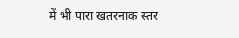में भी पारा खतरनाक स्तर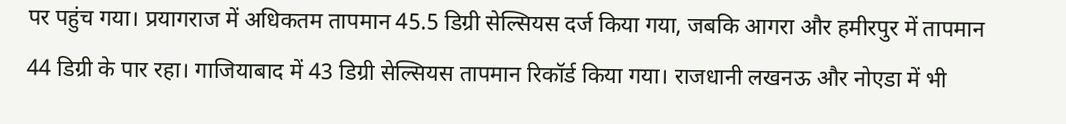पर पहुंच गया। प्रयागराज में अधिकतम तापमान 45.5 डिग्री सेल्सियस दर्ज किया गया, जबकि आगरा और हमीरपुर में तापमान 44 डिग्री के पार रहा। गाजियाबाद में 43 डिग्री सेल्सियस तापमान रिकॉर्ड किया गया। राजधानी लखनऊ और नोएडा में भी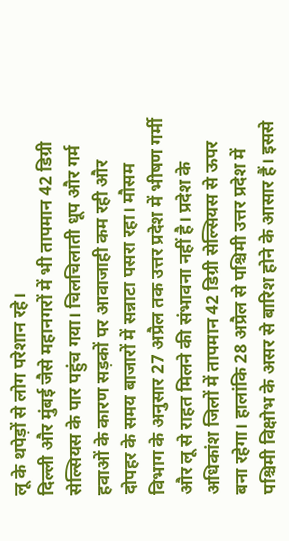लू के थपेड़ों से लोग परेशान रहे।
दिल्ली और मुंबई जैसे महानगरों में भी तापमान 42 डिग्री सेल्सियस के पार पहुंच गया। चिलचिलाती धूप और गर्म हवाओं के कारण सड़कों पर आवाजाही कम रही और दोपहर के समय बाजारों में सन्नाटा पसरा रहा। मौसम विभाग के अनुसार 27 अप्रैल तक उत्तर प्रदेश में भीषण गर्मी और लू से राहत मिलने की संभावना नहीं है। प्रदेश के अधिकांश जिलों में तापमान 42 डिग्री सेल्सियस से ऊपर बना रहेगा। हालांकि 28 अप्रैल से पश्चिमी उत्तर प्रदेश में पश्चिमी विक्षोभ के असर से बारिश होने के आसार हैं। इससे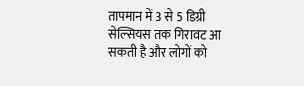तापमान में 3 से 5 डिग्री सेल्सियस तक गिरावट आ सकती है और लोगों को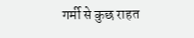गर्मी से कुछ राहत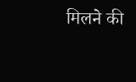मिलने की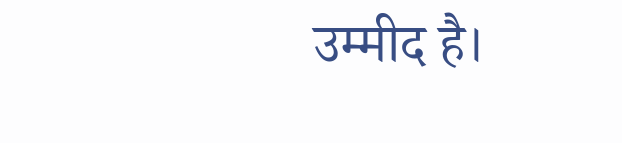उम्मीद है।